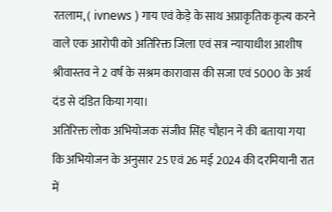रतलाम, ( ivnews ) गाय एवं केड़े के साथ अप्राकृतिक कृत्य करने वाले एक आरोपी को अतिरिक्त जिला एवं सत्र न्यायाधीश आशीष श्रीवास्तव ने 2 वर्ष के सश्रम कारावास की सजा एवं 5000 के अर्थ दंड से दंडित किया गया।
अतिरिक्त लोक अभियोजक संजीव सिंह चौहान ने की बताया गया कि अभियोजन के अनुसार 25 एवं 26 मई 2024 की दरमियानी रात में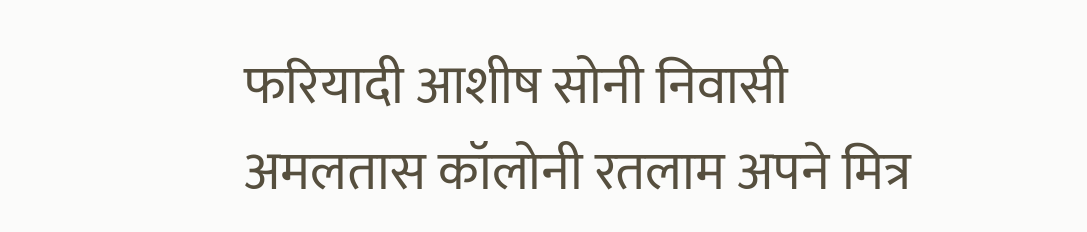फरियादी आशीष सोनी निवासी अमलतास कॉलोनी रतलाम अपने मित्र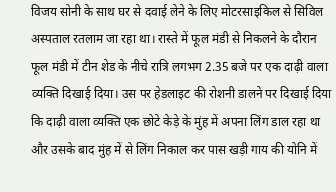विजय सोनी के साथ घर से दवाई लेने के लिए मोटरसाइकिल से सिविल अस्पताल रतलाम जा रहा था। रास्ते में फूल मंडी से निकलने के दौरान फूल मंडी में टीन शेड के नीचे रात्रि लगभग 2.35 बजे पर एक दाढ़ी वाला व्यक्ति दिखाई दिया। उस पर हेडलाइट की रोशनी डालने पर दिखाई दिया कि दाढ़ी वाला व्यक्ति एक छोटे केड़े के मुंह में अपना लिंग डाल रहा था और उसके बाद मुंह में से लिंग निकाल कर पास खड़ी गाय की योनि में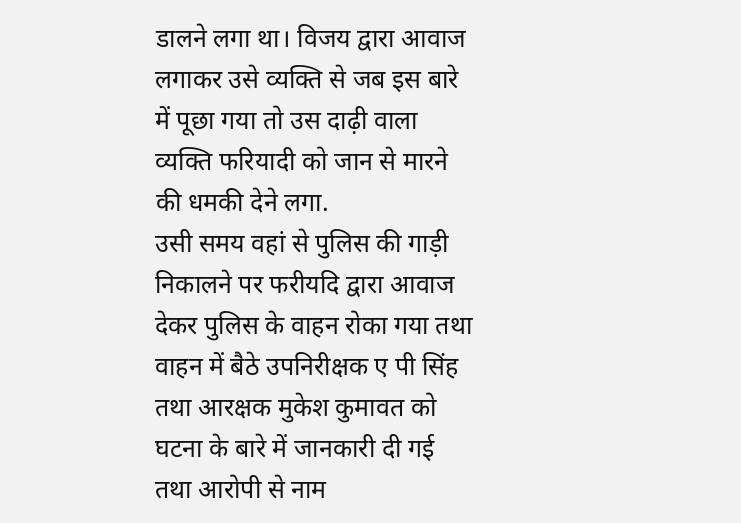डालने लगा था। विजय द्वारा आवाज लगाकर उसे व्यक्ति से जब इस बारे में पूछा गया तो उस दाढ़ी वाला व्यक्ति फरियादी को जान से मारने की धमकी देने लगा.
उसी समय वहां से पुलिस की गाड़ी निकालने पर फरीयदि द्वारा आवाज देकर पुलिस के वाहन रोका गया तथा वाहन में बैठे उपनिरीक्षक ए पी सिंह तथा आरक्षक मुकेश कुमावत को घटना के बारे में जानकारी दी गई तथा आरोपी से नाम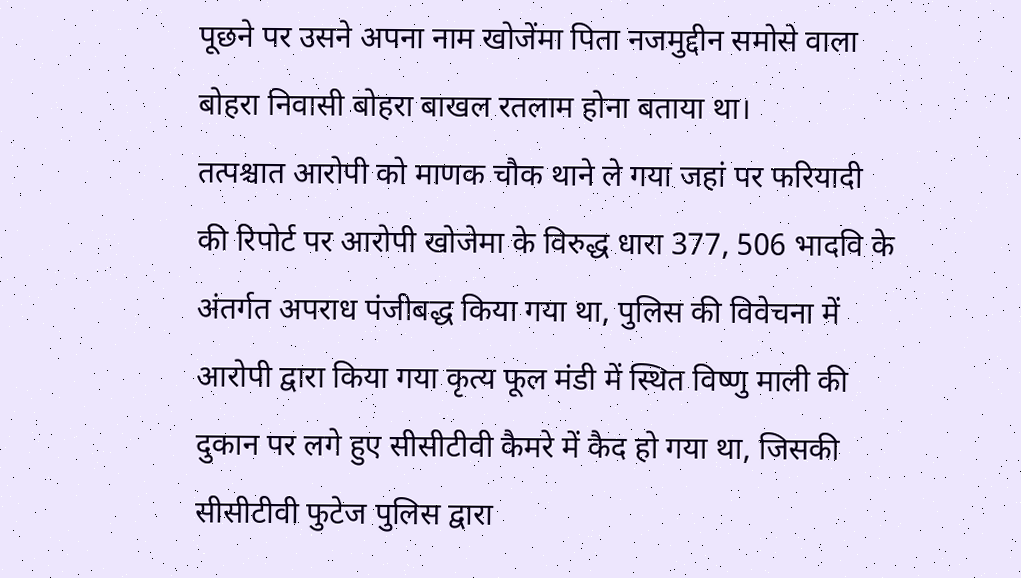पूछने पर उसने अपना नाम खोजेंमा पिता नजमुद्दीन समोसे वाला बोहरा निवासी बोहरा बाखल रतलाम होना बताया था।
तत्पश्चात आरोपी को माणक चौक थाने ले गया जहां पर फरियादी की रिपोर्ट पर आरोपी खोजेमा के विरुद्ध धारा 377, 506 भादवि के अंतर्गत अपराध पंजीबद्ध किया गया था, पुलिस की विवेचना में आरोपी द्वारा किया गया कृत्य फूल मंडी में स्थित विष्णु माली की दुकान पर लगे हुए सीसीटीवी कैमरे में कैद हो गया था, जिसकी सीसीटीवी फुटेज पुलिस द्वारा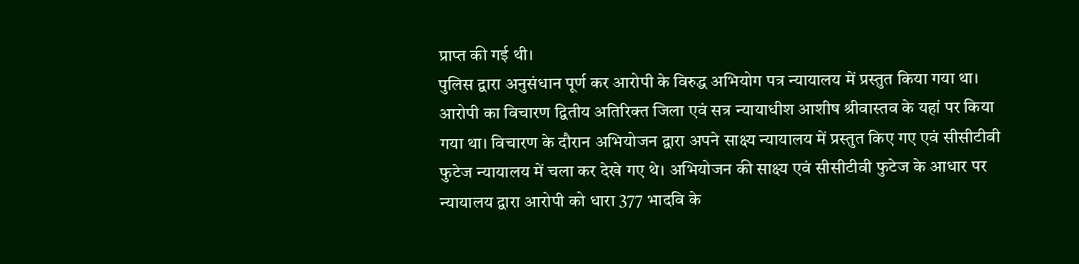प्राप्त की गई थी।
पुलिस द्वारा अनुसंधान पूर्ण कर आरोपी के विरुद्ध अभियोग पत्र न्यायालय में प्रस्तुत किया गया था। आरोपी का विचारण द्वितीय अतिरिक्त जिला एवं सत्र न्यायाधीश आशीष श्रीवास्तव के यहां पर किया गया था। विचारण के दौरान अभियोजन द्वारा अपने साक्ष्य न्यायालय में प्रस्तुत किए गए एवं सीसीटीवी फुटेज न्यायालय में चला कर देखे गए थे। अभियोजन की साक्ष्य एवं सीसीटीवी फुटेज के आधार पर न्यायालय द्वारा आरोपी को धारा 377 भादवि के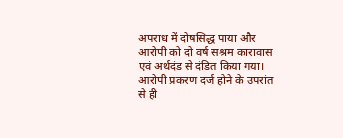अपराध में दोषसिद्ध पाया और आरोपी को दो वर्ष सश्रम कारावास एवं अर्थदंड से दंडित किया गया।
आरोपी प्रकरण दर्ज होने के उपरांत से ही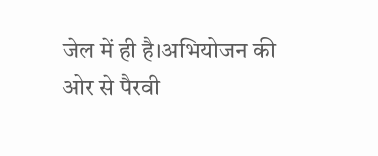जेल में ही है।अभियोजन की ओर से पैरवी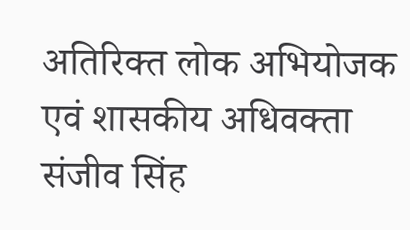अतिरिक्त लोक अभियोजक एवं शासकीय अधिवक्ता संजीव सिंह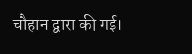चौहान द्वारा की गई।